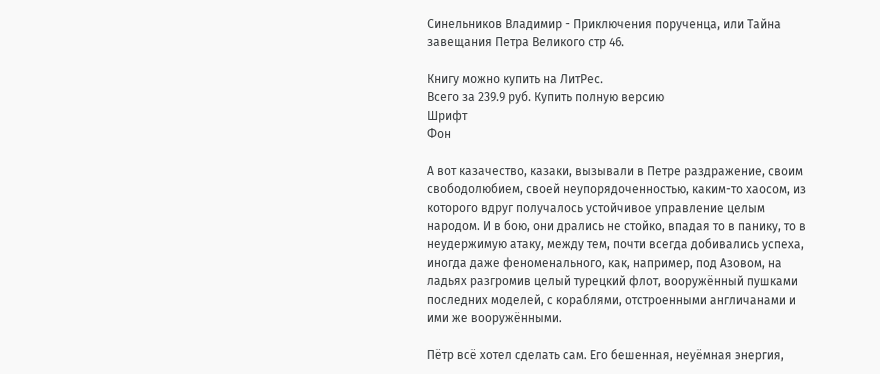Синельников Владимир - Приключения порученца, или Тайна завещания Петра Великого стр 46.

Книгу можно купить на ЛитРес.
Всего за 239.9 руб. Купить полную версию
Шрифт
Фон

А вот казачество, казаки, вызывали в Петре раздражение, своим свободолюбием, своей неупорядоченностью, каким-то хаосом, из которого вдруг получалось устойчивое управление целым народом. И в бою, они дрались не стойко, впадая то в панику, то в неудержимую атаку, между тем, почти всегда добивались успеха, иногда даже феноменального, как, например, под Азовом, на ладьях разгромив целый турецкий флот, вооружённый пушками последних моделей, с кораблями, отстроенными англичанами и ими же вооружёнными.

Пётр всё хотел сделать сам. Его бешенная, неуёмная энергия,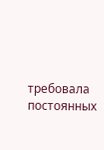требовала постоянных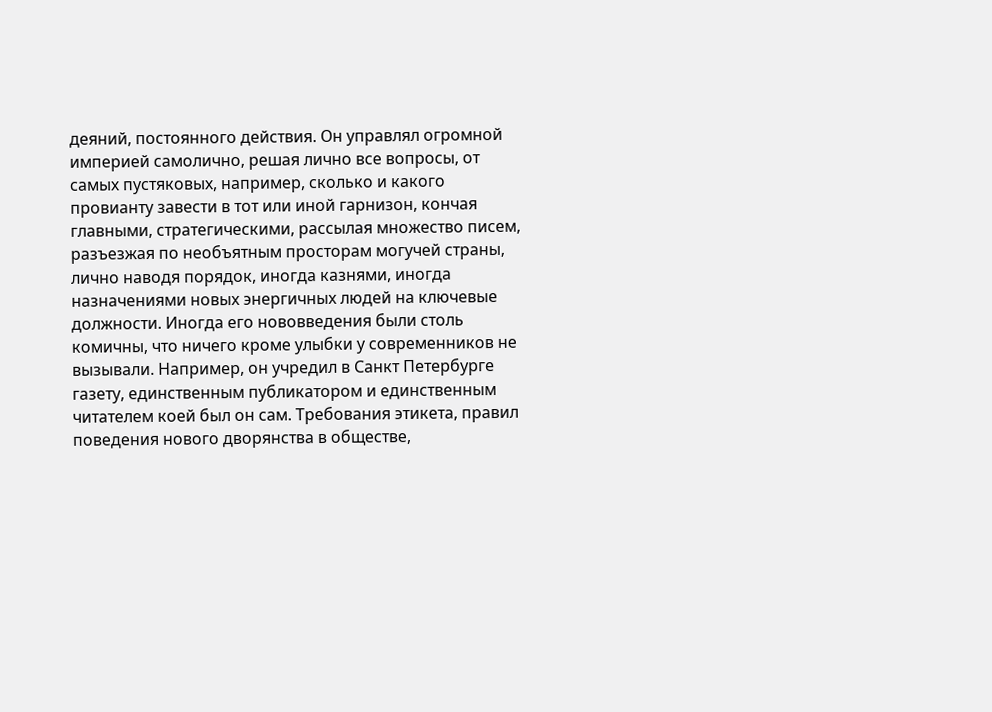деяний, постоянного действия. Он управлял огромной империей самолично, решая лично все вопросы, от самых пустяковых, например, сколько и какого провианту завести в тот или иной гарнизон, кончая главными, стратегическими, рассылая множество писем, разъезжая по необъятным просторам могучей страны, лично наводя порядок, иногда казнями, иногда назначениями новых энергичных людей на ключевые должности. Иногда его нововведения были столь комичны, что ничего кроме улыбки у современников не вызывали. Например, он учредил в Санкт Петербурге газету, единственным публикатором и единственным читателем коей был он сам. Требования этикета, правил поведения нового дворянства в обществе,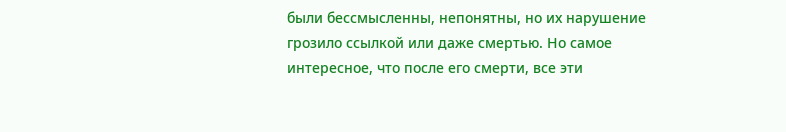были бессмысленны, непонятны, но их нарушение грозило ссылкой или даже смертью. Но самое интересное, что после его смерти, все эти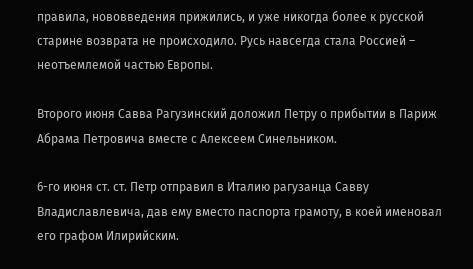правила, нововведения прижились, и уже никогда более к русской старине возврата не происходило. Русь навсегда стала Россией – неотъемлемой частью Европы.

Второго июня Савва Рагузинский доложил Петру о прибытии в Париж Абрама Петровича вместе с Алексеем Синельником.

6-го июня ст. ст. Петр отправил в Италию рагузанца Савву Владиславлевича, дав ему вместо паспорта грамоту, в коей именовал его графом Илирийским.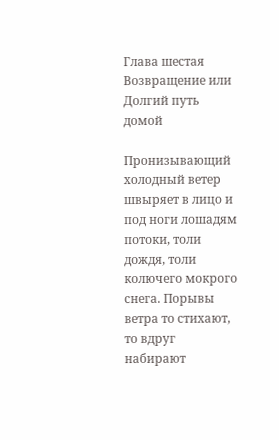Глава шестая
Возвращение или Долгий путь домой

Пронизывающий холодный ветер швыряет в лицо и под ноги лошадям потоки, толи дождя, толи колючего мокрого снега. Порывы ветра то стихают, то вдруг набирают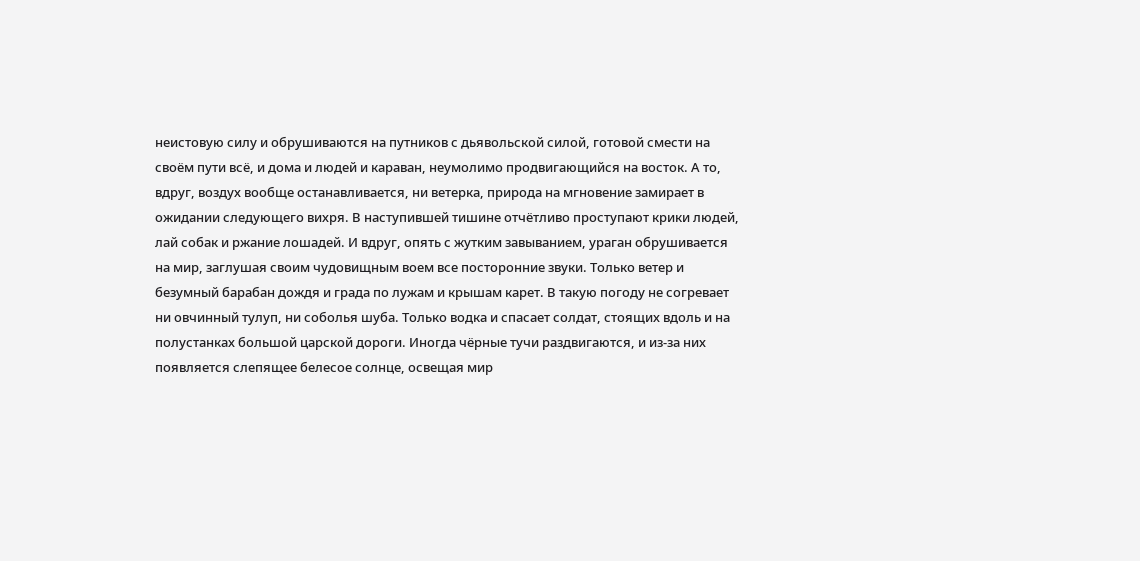неистовую силу и обрушиваются на путников с дьявольской силой, готовой смести на своём пути всё, и дома и людей и караван, неумолимо продвигающийся на восток. А то, вдруг, воздух вообще останавливается, ни ветерка, природа на мгновение замирает в ожидании следующего вихря. В наступившей тишине отчётливо проступают крики людей, лай собак и ржание лошадей. И вдруг, опять с жутким завыванием, ураган обрушивается на мир, заглушая своим чудовищным воем все посторонние звуки. Только ветер и безумный барабан дождя и града по лужам и крышам карет. В такую погоду не согревает ни овчинный тулуп, ни соболья шуба. Только водка и спасает солдат, стоящих вдоль и на полустанках большой царской дороги. Иногда чёрные тучи раздвигаются, и из-за них появляется слепящее белесое солнце, освещая мир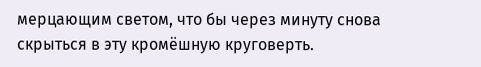мерцающим светом, что бы через минуту снова скрыться в эту кромёшную круговерть.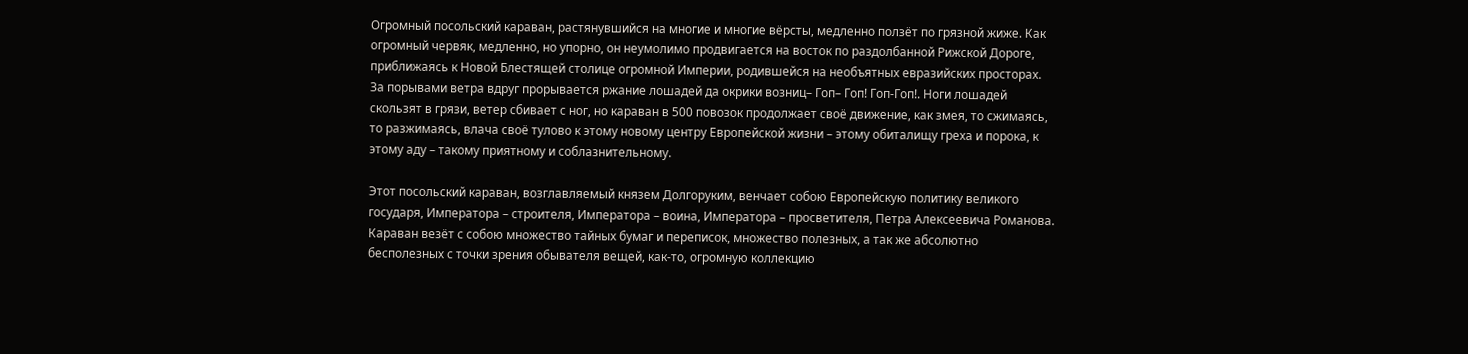Огромный посольский караван, растянувшийся на многие и многие вёрсты, медленно ползёт по грязной жиже. Как огромный червяк, медленно, но упорно, он неумолимо продвигается на восток по раздолбанной Рижской Дороге, приближаясь к Новой Блестящей столице огромной Империи, родившейся на необъятных евразийских просторах. За порывами ветра вдруг прорывается ржание лошадей да окрики возниц– Гоп– Гоп! Гоп-Гоп!. Ноги лошадей скользят в грязи, ветер сбивает с ног, но караван в 500 повозок продолжает своё движение, как змея, то сжимаясь, то разжимаясь, влача своё тулово к этому новому центру Европейской жизни – этому обиталищу греха и порока, к этому аду – такому приятному и соблазнительному.

Этот посольский караван, возглавляемый князем Долгоруким, венчает собою Европейскую политику великого государя, Императора – строителя, Императора – воина, Императора – просветителя, Петра Алексеевича Романова. Караван везёт с собою множество тайных бумаг и переписок, множество полезных, а так же абсолютно бесполезных с точки зрения обывателя вещей, как-то, огромную коллекцию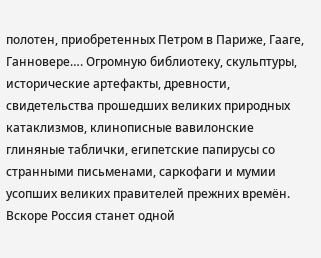полотен, приобретенных Петром в Париже, Гааге, Ганновере…. Огромную библиотеку, скульптуры, исторические артефакты, древности, свидетельства прошедших великих природных катаклизмов, клинописные вавилонские глиняные таблички, египетские папирусы со странными письменами, саркофаги и мумии усопших великих правителей прежних времён. Вскоре Россия станет одной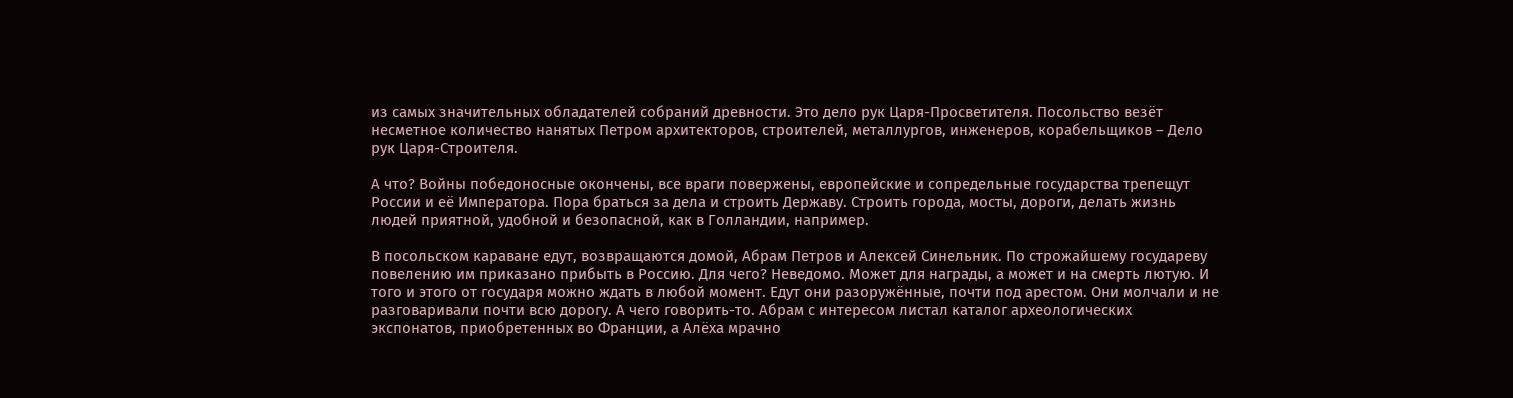из самых значительных обладателей собраний древности. Это дело рук Царя-Просветителя. Посольство везёт несметное количество нанятых Петром архитекторов, строителей, металлургов, инженеров, корабельщиков – Дело рук Царя-Строителя.

А что? Войны победоносные окончены, все враги повержены, европейские и сопредельные государства трепещут России и её Императора. Пора браться за дела и строить Державу. Строить города, мосты, дороги, делать жизнь людей приятной, удобной и безопасной, как в Голландии, например.

В посольском караване едут, возвращаются домой, Абрам Петров и Алексей Синельник. По строжайшему государеву повелению им приказано прибыть в Россию. Для чего? Неведомо. Может для награды, а может и на смерть лютую. И того и этого от государя можно ждать в любой момент. Едут они разоружённые, почти под арестом. Они молчали и не разговаривали почти всю дорогу. А чего говорить-то. Абрам с интересом листал каталог археологических экспонатов, приобретенных во Франции, а Алёха мрачно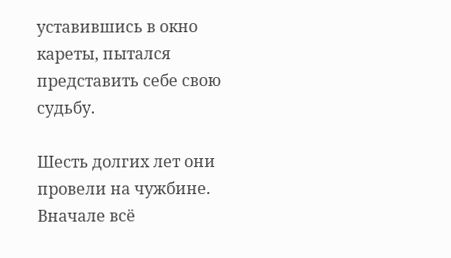уставившись в окно кареты, пытался представить себе свою судьбу.

Шесть долгих лет они провели на чужбине. Вначале всё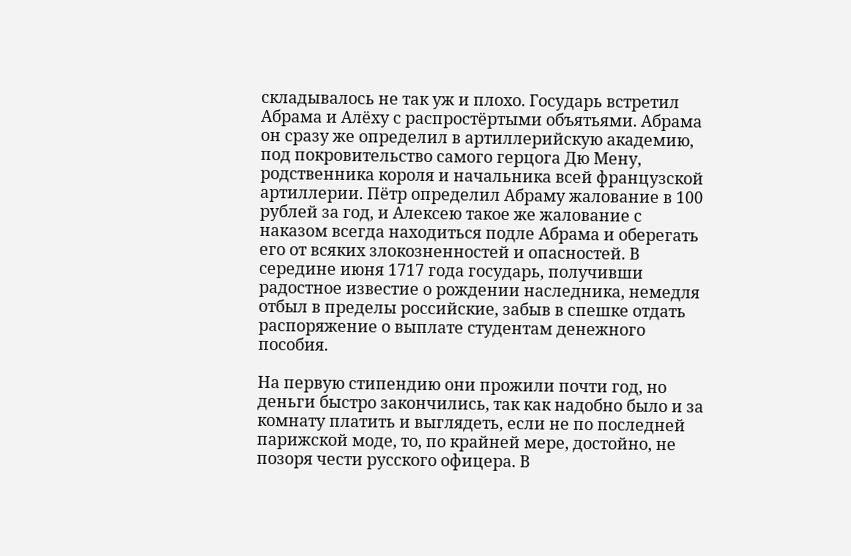складывалось не так уж и плохо. Государь встретил Абрама и Алёху с распростёртыми объятьями. Абрама он сразу же определил в артиллерийскую академию, под покровительство самого герцога Дю Мену, родственника короля и начальника всей французской артиллерии. Пётр определил Абраму жалование в 100 рублей за год, и Алексею такое же жалование с наказом всегда находиться подле Абрама и оберегать его от всяких злокозненностей и опасностей. В середине июня 1717 года государь, получивши радостное известие о рождении наследника, немедля отбыл в пределы российские, забыв в спешке отдать распоряжение о выплате студентам денежного пособия.

На первую стипендию они прожили почти год, но деньги быстро закончились, так как надобно было и за комнату платить и выглядеть, если не по последней парижской моде, то, по крайней мере, достойно, не позоря чести русского офицера. В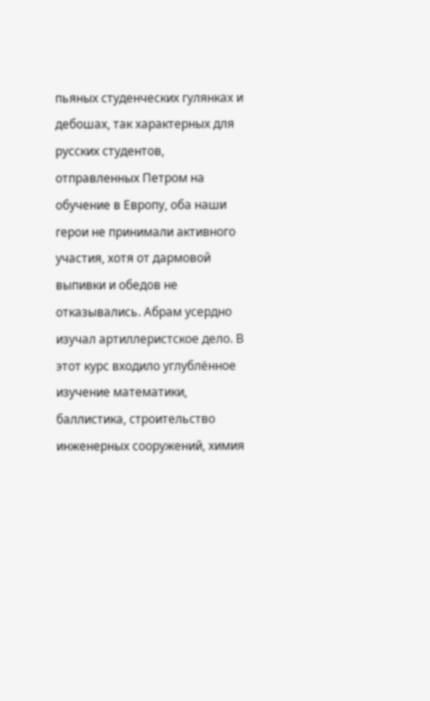пьяных студенческих гулянках и дебошах, так характерных для русских студентов, отправленных Петром на обучение в Европу, оба наши герои не принимали активного участия, хотя от дармовой выпивки и обедов не отказывались. Абрам усердно изучал артиллеристское дело. В этот курс входило углублённое изучение математики, баллистика, строительство инженерных сооружений, химия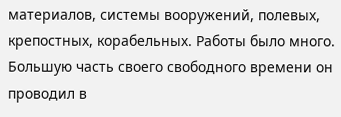материалов, системы вооружений, полевых, крепостных, корабельных. Работы было много. Большую часть своего свободного времени он проводил в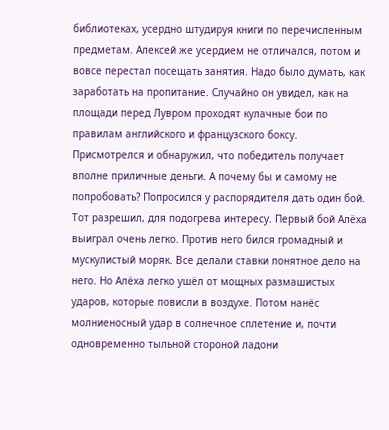библиотеках, усердно штудируя книги по перечисленным предметам. Алексей же усердием не отличался, потом и вовсе перестал посещать занятия. Надо было думать, как заработать на пропитание. Случайно он увидел, как на площади перед Лувром проходят кулачные бои по правилам английского и французского боксу. Присмотрелся и обнаружил, что победитель получает вполне приличные деньги. А почему бы и самому не попробовать? Попросился у распорядителя дать один бой. Тот разрешил, для подогрева интересу. Первый бой Алёха выиграл очень легко. Против него бился громадный и мускулистый моряк. Все делали ставки понятное дело на него. Но Алёха легко ушёл от мощных размашистых ударов, которые повисли в воздухе. Потом нанёс молниеносный удар в солнечное сплетение и, почти одновременно тыльной стороной ладони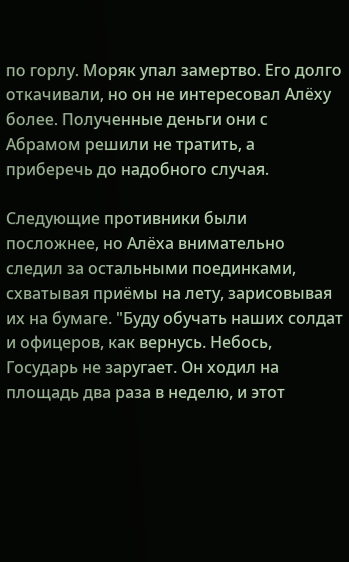по горлу. Моряк упал замертво. Его долго откачивали, но он не интересовал Алёху более. Полученные деньги они с Абрамом решили не тратить, а приберечь до надобного случая.

Следующие противники были посложнее, но Алёха внимательно следил за остальными поединками, схватывая приёмы на лету, зарисовывая их на бумаге. "Буду обучать наших солдат и офицеров, как вернусь. Небось, Государь не заругает. Он ходил на площадь два раза в неделю, и этот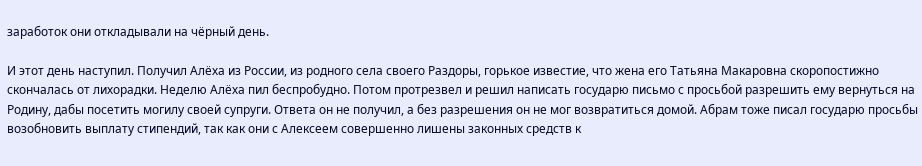заработок они откладывали на чёрный день.

И этот день наступил. Получил Алёха из России, из родного села своего Раздоры, горькое известие, что жена его Татьяна Макаровна скоропостижно скончалась от лихорадки. Неделю Алёха пил беспробудно. Потом протрезвел и решил написать государю письмо с просьбой разрешить ему вернуться на Родину, дабы посетить могилу своей супруги. Ответа он не получил, а без разрешения он не мог возвратиться домой. Абрам тоже писал государю просьбы возобновить выплату стипендий, так как они с Алексеем совершенно лишены законных средств к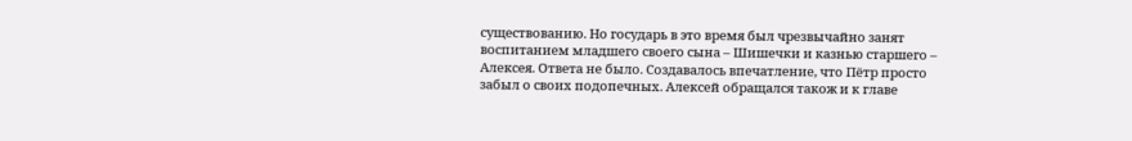существованию. Но государь в это время был чрезвычайно занят воспитанием младшего своего сына – Шишечки и казнью старшего – Алексея. Ответа не было. Создавалось впечатление, что Пётр просто забыл о своих подопечных. Алексей обращался також и к главе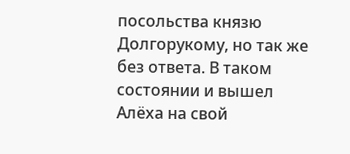посольства князю Долгорукому, но так же без ответа. В таком состоянии и вышел Алёха на свой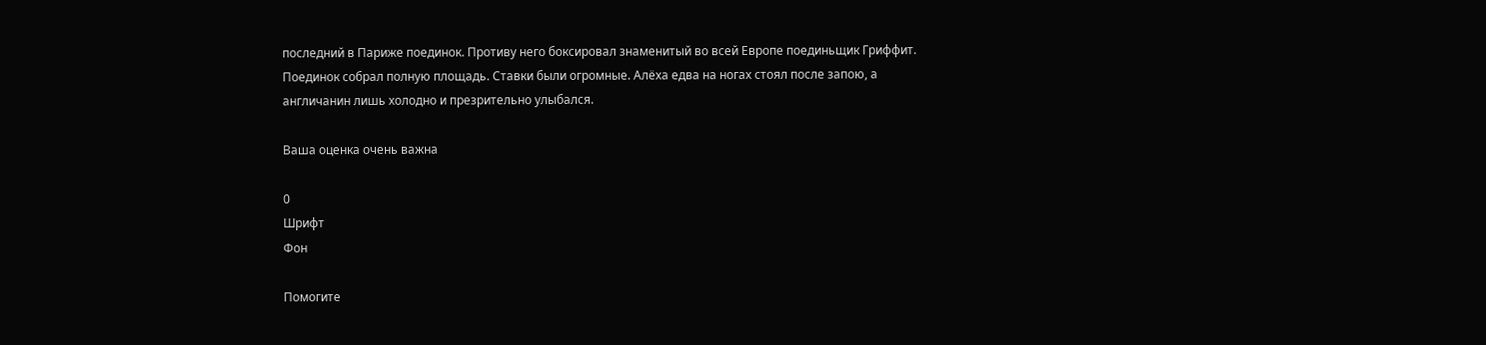последний в Париже поединок. Противу него боксировал знаменитый во всей Европе поединьщик Гриффит. Поединок собрал полную площадь. Ставки были огромные. Алёха едва на ногах стоял после запою, а англичанин лишь холодно и презрительно улыбался.

Ваша оценка очень важна

0
Шрифт
Фон

Помогите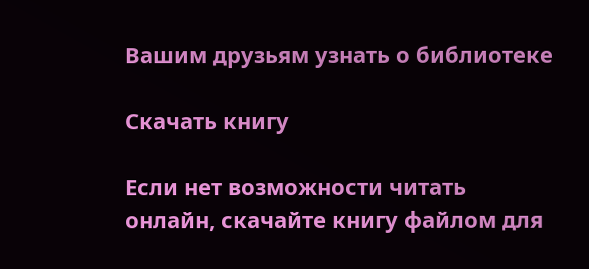Вашим друзьям узнать о библиотеке

Скачать книгу

Если нет возможности читать онлайн, скачайте книгу файлом для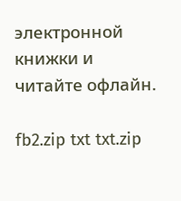электронной книжки и читайте офлайн.

fb2.zip txt txt.zip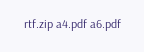rtf.zip a4.pdf a6.pdf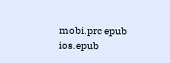mobi.prc epub ios.epub